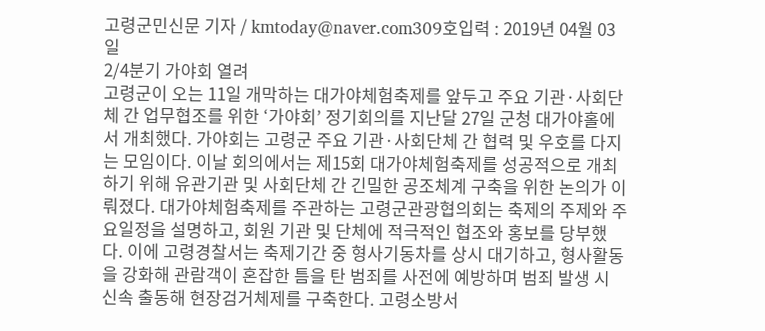고령군민신문 기자 / kmtoday@naver.com309호입력 : 2019년 04월 03일
2/4분기 가야회 열려
고령군이 오는 11일 개막하는 대가야체험축제를 앞두고 주요 기관·사회단체 간 업무협조를 위한 ‘가야회’ 정기회의를 지난달 27일 군청 대가야홀에서 개최했다. 가야회는 고령군 주요 기관·사회단체 간 협력 및 우호를 다지는 모임이다. 이날 회의에서는 제15회 대가야체험축제를 성공적으로 개최하기 위해 유관기관 및 사회단체 간 긴밀한 공조체계 구축을 위한 논의가 이뤄졌다. 대가야체험축제를 주관하는 고령군관광협의회는 축제의 주제와 주요일정을 설명하고, 회원 기관 및 단체에 적극적인 협조와 홍보를 당부했다. 이에 고령경찰서는 축제기간 중 형사기동차를 상시 대기하고, 형사활동을 강화해 관람객이 혼잡한 틈을 탄 범죄를 사전에 예방하며 범죄 발생 시 신속 출동해 현장검거체제를 구축한다. 고령소방서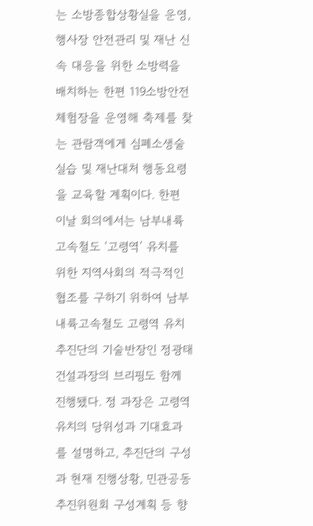는 소방종합상황실을 운영, 행사장 안전관리 및 재난 신속 대응을 위한 소방력을 배치하는 한편 119소방안전체험장을 운영해 축제를 찾는 관람객에게 심폐소생술 실습 및 재난대처 행동요령을 교육할 계획이다. 한편 이날 회의에서는 남부내륙고속철도 ‘고령역’ 유치를 위한 지역사회의 적극적인 협조를 구하기 위하여 남부내륙고속철도 고령역 유치 추진단의 기술반장인 정광태 건설과장의 브리핑도 함께 진행됐다. 정 과장은 고령역 유치의 당위성과 기대효과를 설명하고, 추진단의 구성과 현재 진행상황, 민관공동추진위원회 구성계획 등 향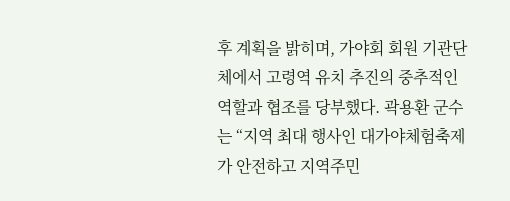후 계획을 밝히며, 가야회 회원 기관단체에서 고령역 유치 추진의 중추적인 역할과 협조를 당부했다. 곽용환 군수는 “지역 최대 행사인 대가야체험축제가 안전하고 지역주민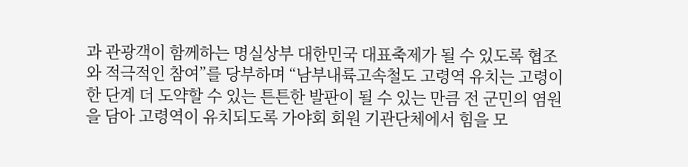과 관광객이 함께하는 명실상부 대한민국 대표축제가 될 수 있도록 협조와 적극적인 참여”를 당부하며 “남부내륙고속철도 고령역 유치는 고령이 한 단계 더 도약할 수 있는 튼튼한 발판이 될 수 있는 만큼 전 군민의 염원을 담아 고령역이 유치되도록 가야회 회원 기관단체에서 힘을 모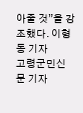아줄 것”을 강조했다. 이형동 기자
고령군민신문 기자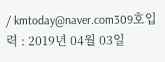/ kmtoday@naver.com309호입력 : 2019년 04월 03일